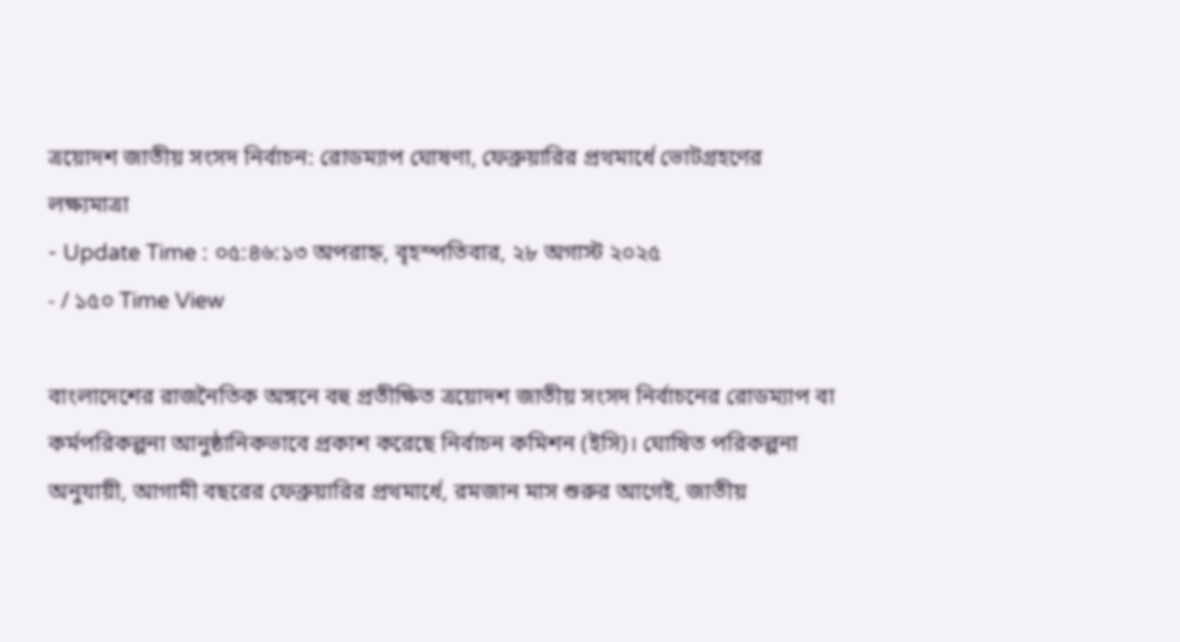ত্রয়োদশ জাতীয় সংসদ নির্বাচন: রোডম্যাপ ঘোষণা, ফেব্রুয়ারির প্রথমার্ধে ভোটগ্রহণের লক্ষ্যমাত্রা
- Update Time : ০৫:৪৬:১৩ অপরাহ্ন, বৃহস্পতিবার, ২৮ অগাস্ট ২০২৫
- / ১৫০ Time View

বাংলাদেশের রাজনৈতিক অঙ্গনে বহু প্রতীক্ষিত ত্রয়োদশ জাতীয় সংসদ নির্বাচনের রোডম্যাপ বা কর্মপরিকল্পনা আনুষ্ঠানিকভাবে প্রকাশ করেছে নির্বাচন কমিশন (ইসি)। ঘোষিত পরিকল্পনা অনুযায়ী, আগামী বছরের ফেব্রুয়ারির প্রথমার্ধে, রমজান মাস শুরুর আগেই, জাতীয়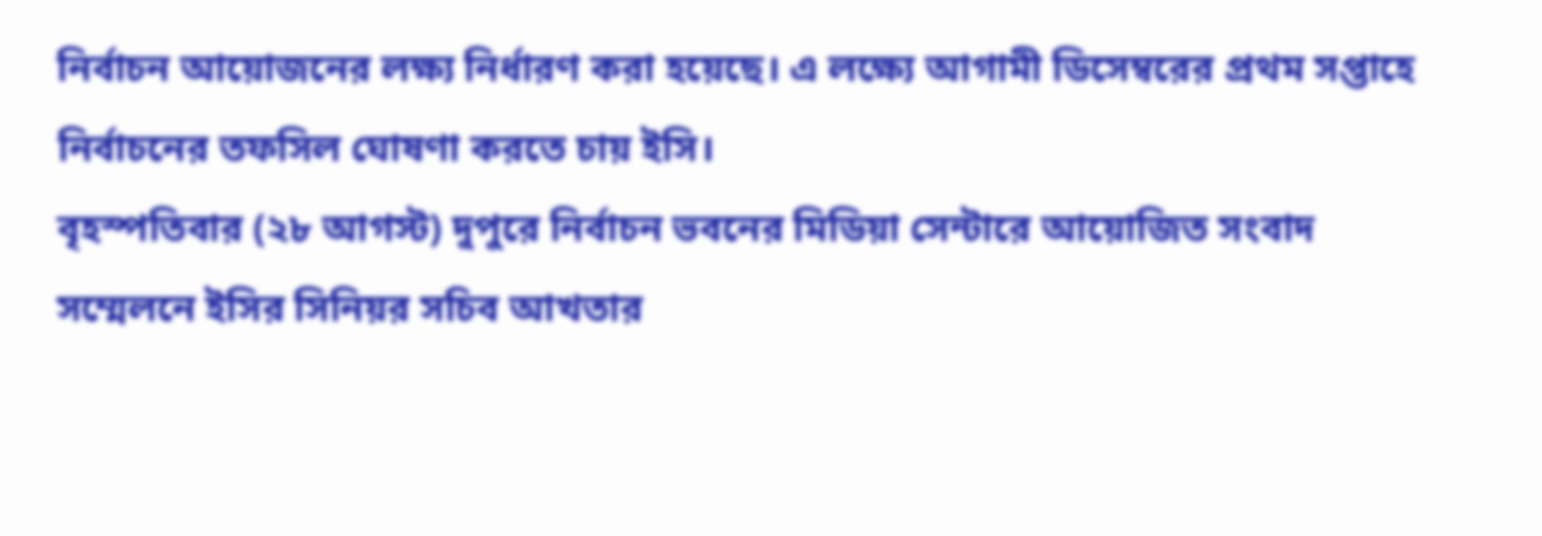নির্বাচন আয়োজনের লক্ষ্য নির্ধারণ করা হয়েছে। এ লক্ষ্যে আগামী ডিসেম্বরের প্রথম সপ্তাহে নির্বাচনের তফসিল ঘোষণা করতে চায় ইসি।
বৃহস্পতিবার (২৮ আগস্ট) দুপুরে নির্বাচন ভবনের মিডিয়া সেন্টারে আয়োজিত সংবাদ সম্মেলনে ইসির সিনিয়র সচিব আখতার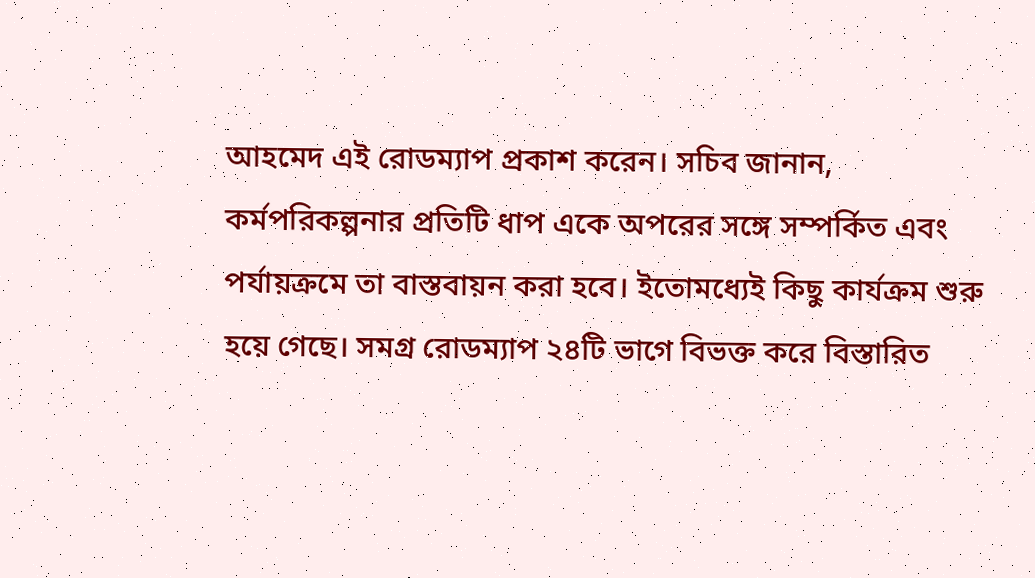আহমেদ এই রোডম্যাপ প্রকাশ করেন। সচিব জানান, কর্মপরিকল্পনার প্রতিটি ধাপ একে অপরের সঙ্গে সম্পর্কিত এবং পর্যায়ক্রমে তা বাস্তবায়ন করা হবে। ইতোমধ্যেই কিছু কার্যক্রম শুরু হয়ে গেছে। সমগ্র রোডম্যাপ ২৪টি ভাগে বিভক্ত করে বিস্তারিত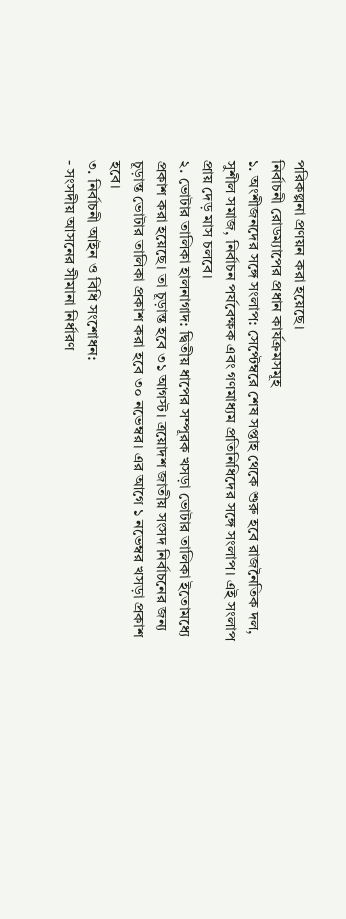পরিকল্পনা প্রণয়ন করা হয়েছে।
নির্বাচনী রোডম্যাপের প্রধান কার্যক্রমসমূহ
১. অংশীজনদের সঙ্গে সংলাপ: সেপ্টেম্বরে শেষ সপ্তাহ থেকে শুরু হবে রাজনৈতিক দল, সুশীল সমাজ, নির্বাচন পর্যবেক্ষক এবং গণমাধ্যম প্রতিনিধিদের সঙ্গে সংলাপ। এই সংলাপ প্রায় দেড় মাস চলবে।
২. ভোটার তালিকা হালনাগাদ: দ্বিতীয় ধাপের সম্পূরক খসড়া ভোটার তালিকা ইতোমধ্যে প্রকাশ করা হয়েছে। তা চূড়ান্ত হবে ৩১ আগস্ট। ত্রয়োদশ জাতীয় সংসদ নির্বাচনের জন্য চূড়ান্ত ভোটার তালিকা প্রকাশ করা হবে ৩০ নভেম্বর। এর আগে ১ নভেম্বর খসড়া প্রকাশ হবে।
৩. নির্বাচনী আইন ও বিধি সংশোধন:
- সংসদীয় আসনের সীমানা নির্ধারণ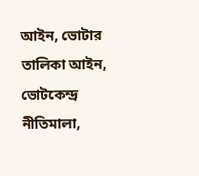আইন, ভোটার তালিকা আইন, ভোটকেন্দ্র নীতিমালা,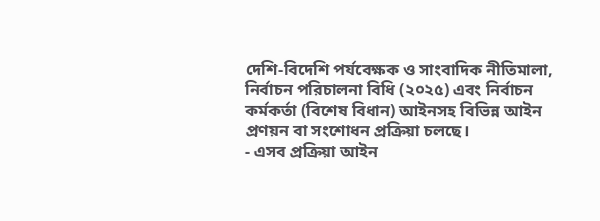দেশি-বিদেশি পর্যবেক্ষক ও সাংবাদিক নীতিমালা, নির্বাচন পরিচালনা বিধি (২০২৫) এবং নির্বাচন কর্মকর্তা (বিশেষ বিধান) আইনসহ বিভিন্ন আইন প্রণয়ন বা সংশোধন প্রক্রিয়া চলছে।
- এসব প্রক্রিয়া আইন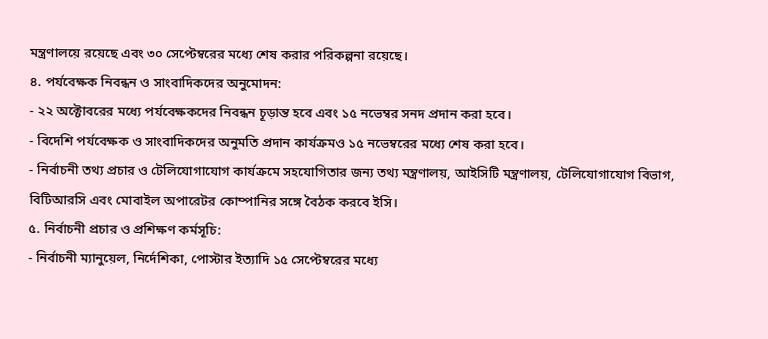মন্ত্রণালয়ে রয়েছে এবং ৩০ সেপ্টেম্বরের মধ্যে শেষ করার পরিকল্পনা রয়েছে।
৪. পর্যবেক্ষক নিবন্ধন ও সাংবাদিকদের অনুমোদন:
- ২২ অক্টোবরের মধ্যে পর্যবেক্ষকদের নিবন্ধন চূড়ান্ত হবে এবং ১৫ নভেম্বর সনদ প্রদান করা হবে।
- বিদেশি পর্যবেক্ষক ও সাংবাদিকদের অনুমতি প্রদান কার্যক্রমও ১৫ নভেম্বরের মধ্যে শেষ করা হবে।
- নির্বাচনী তথ্য প্রচার ও টেলিযোগাযোগ কার্যক্রমে সহযোগিতার জন্য তথ্য মন্ত্রণালয়, আইসিটি মন্ত্রণালয়, টেলিযোগাযোগ বিভাগ, বিটিআরসি এবং মোবাইল অপারেটর কোম্পানির সঙ্গে বৈঠক করবে ইসি।
৫. নির্বাচনী প্রচার ও প্রশিক্ষণ কর্মসূচি:
- নির্বাচনী ম্যানুয়েল, নির্দেশিকা, পোস্টার ইত্যাদি ১৫ সেপ্টেম্বরের মধ্যে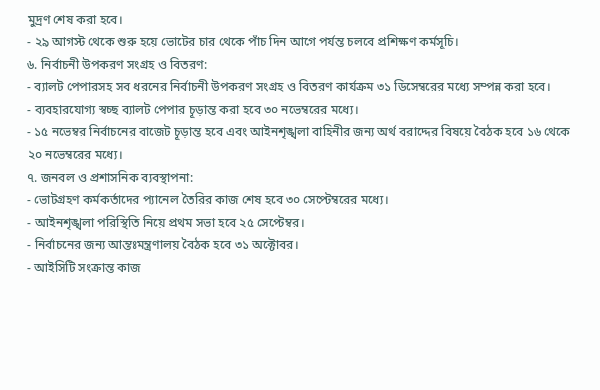মুদ্রণ শেষ করা হবে।
- ২৯ আগস্ট থেকে শুরু হয়ে ভোটের চার থেকে পাঁচ দিন আগে পর্যন্ত চলবে প্রশিক্ষণ কর্মসূচি।
৬. নির্বাচনী উপকরণ সংগ্রহ ও বিতরণ:
- ব্যালট পেপারসহ সব ধরনের নির্বাচনী উপকরণ সংগ্রহ ও বিতরণ কার্যক্রম ৩১ ডিসেম্বরের মধ্যে সম্পন্ন করা হবে।
- ব্যবহারযোগ্য স্বচ্ছ ব্যালট পেপার চূড়ান্ত করা হবে ৩০ নভেম্বরের মধ্যে।
- ১৫ নভেম্বর নির্বাচনের বাজেট চূড়ান্ত হবে এবং আইনশৃঙ্খলা বাহিনীর জন্য অর্থ বরাদ্দের বিষয়ে বৈঠক হবে ১৬ থেকে ২০ নভেম্বরের মধ্যে।
৭. জনবল ও প্রশাসনিক ব্যবস্থাপনা:
- ভোটগ্রহণ কর্মকর্তাদের প্যানেল তৈরির কাজ শেষ হবে ৩০ সেপ্টেম্বরের মধ্যে।
- আইনশৃঙ্খলা পরিস্থিতি নিয়ে প্রথম সভা হবে ২৫ সেপ্টেম্বর।
- নির্বাচনের জন্য আন্তঃমন্ত্রণালয় বৈঠক হবে ৩১ অক্টোবর।
- আইসিটি সংক্রান্ত কাজ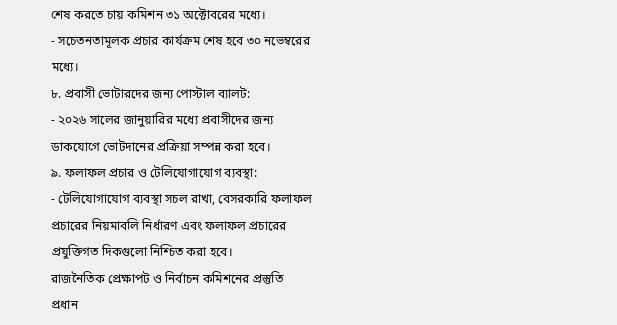শেষ করতে চায় কমিশন ৩১ অক্টোবরের মধ্যে।
- সচেতনতামূলক প্রচার কার্যক্রম শেষ হবে ৩০ নভেম্বরের মধ্যে।
৮. প্রবাসী ভোটারদের জন্য পোস্টাল ব্যালট:
- ২০২৬ সালের জানুয়ারির মধ্যে প্রবাসীদের জন্য ডাকযোগে ভোটদানের প্রক্রিয়া সম্পন্ন করা হবে।
৯. ফলাফল প্রচার ও টেলিযোগাযোগ ব্যবস্থা:
- টেলিযোগাযোগ ব্যবস্থা সচল রাখা, বেসরকারি ফলাফল প্রচারের নিয়মাবলি নির্ধারণ এবং ফলাফল প্রচারের প্রযুক্তিগত দিকগুলো নিশ্চিত করা হবে।
রাজনৈতিক প্রেক্ষাপট ও নির্বাচন কমিশনের প্রস্তুতি
প্রধান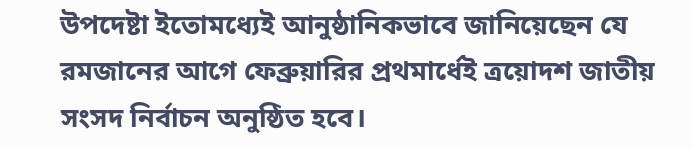উপদেষ্টা ইতোমধ্যেই আনুষ্ঠানিকভাবে জানিয়েছেন যে রমজানের আগে ফেব্রুয়ারির প্রথমার্ধেই ত্রয়োদশ জাতীয় সংসদ নির্বাচন অনুষ্ঠিত হবে।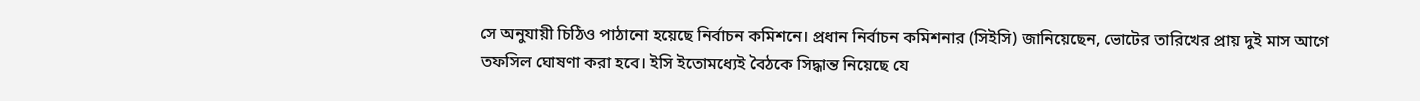সে অনুযায়ী চিঠিও পাঠানো হয়েছে নির্বাচন কমিশনে। প্রধান নির্বাচন কমিশনার (সিইসি) জানিয়েছেন, ভোটের তারিখের প্রায় দুই মাস আগে তফসিল ঘোষণা করা হবে। ইসি ইতোমধ্যেই বৈঠকে সিদ্ধান্ত নিয়েছে যে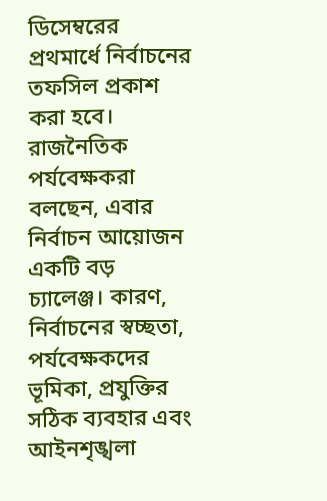ডিসেম্বরের প্রথমার্ধে নির্বাচনের তফসিল প্রকাশ করা হবে।
রাজনৈতিক পর্যবেক্ষকরা বলছেন, এবার নির্বাচন আয়োজন একটি বড় চ্যালেঞ্জ। কারণ, নির্বাচনের স্বচ্ছতা, পর্যবেক্ষকদের ভূমিকা, প্রযুক্তির সঠিক ব্যবহার এবং আইনশৃঙ্খলা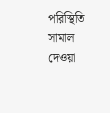পরিস্থিতি সামাল দেওয়া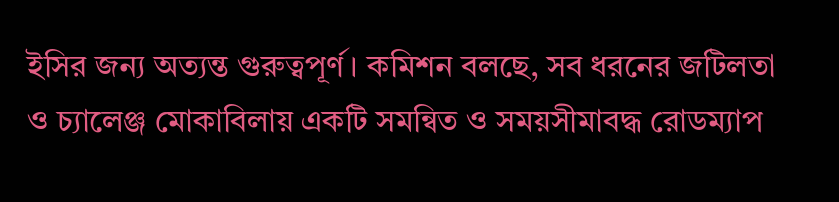ইসির জন্য অত্যন্ত গুরুত্বপূর্ণ। কমিশন বলছে, সব ধরনের জটিলতা ও চ্যালেঞ্জ মোকাবিলায় একটি সমন্বিত ও সময়সীমাবদ্ধ রোডম্যাপ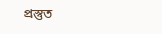প্রস্তুত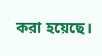করা হয়েছে।